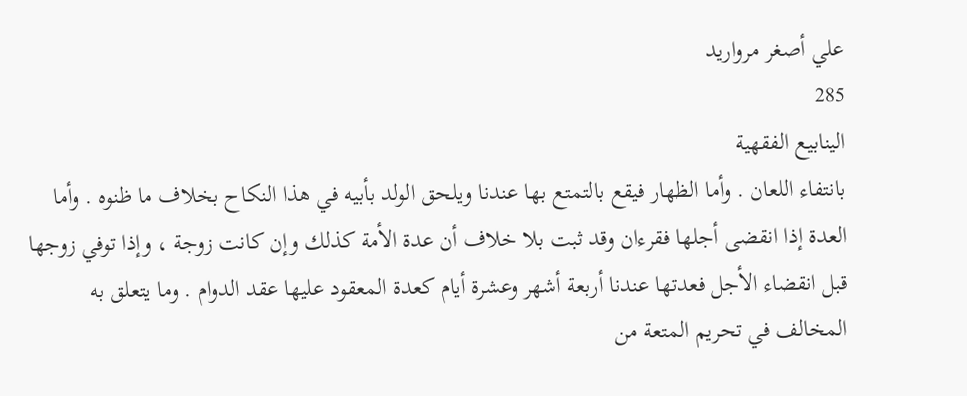علي أصغر مرواريد
285
الينابيع الفقهية
بانتفاء اللعان . وأما الظهار فيقع بالتمتع بها عندنا ويلحق الولد بأبيه في هذا النكاح بخلاف ما ظنوه . وأما العدة إذا انقضى أجلها فقرءان وقد ثبت بلا خلاف أن عدة الأمة كذلك وإن كانت زوجة ، وإذا توفي زوجها قبل انقضاء الأجل فعدتها عندنا أربعة أشهر وعشرة أيام كعدة المعقود عليها عقد الدوام . وما يتعلق به المخالف في تحريم المتعة من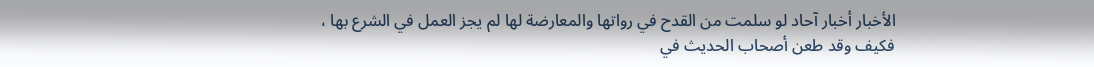الأخبار أخبار آحاد لو سلمت من القدح في رواتها والمعارضة لها لم يجز العمل في الشرع بها ، فكيف وقد طعن أصحاب الحديث في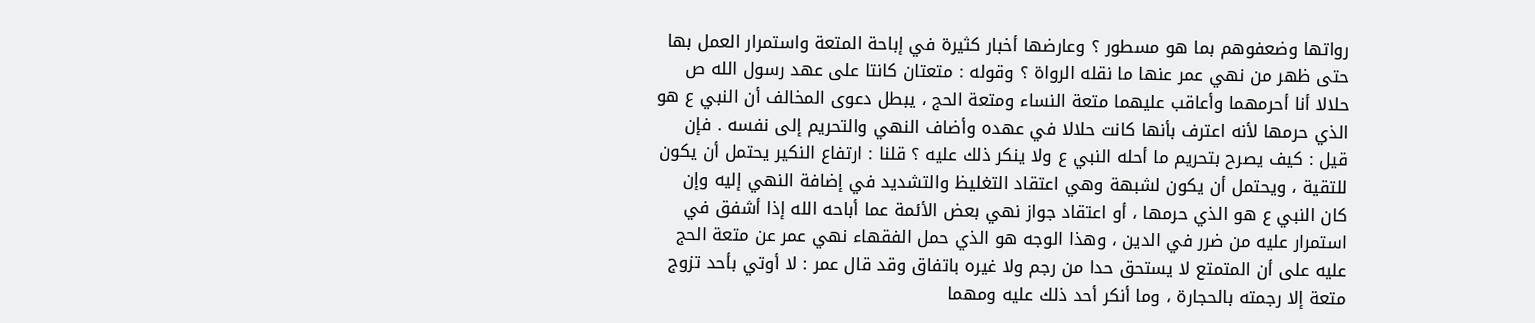رواتها وضعفوهم بما هو مسطور ؟ وعارضها أخبار كثيرة في إباحة المتعة واستمرار العمل بها حتى ظهر من نهي عمر عنها ما نقله الرواة ؟ وقوله : متعتان كانتا على عهد رسول الله ص حلالا أنا أحرمهما وأعاقب عليهما متعة النساء ومتعة الحج ، يبطل دعوى المخالف أن النبي ع هو الذي حرمها لأنه اعترف بأنها كانت حلالا في عهده وأضاف النهي والتحريم إلى نفسه . فإن قيل : كيف يصرح بتحريم ما أحله النبي ع ولا ينكر ذلك عليه ؟ قلنا : ارتفاع النكير يحتمل أن يكون للتقية ، ويحتمل أن يكون لشبهة وهي اعتقاد التغليظ والتشديد في إضافة النهي إليه وإن كان النبي ع هو الذي حرمها ، أو اعتقاد جواز نهي بعض الأئمة عما أباحه الله إذا أشفق في استمرار عليه من ضرر في الدين ، وهذا الوجه هو الذي حمل الفقهاء نهي عمر عن متعة الحج عليه على أن المتمتع لا يستحق حدا من رجم ولا غيره باتفاق وقد قال عمر : لا أوتي بأحد تزوج متعة إلا رجمته بالحجارة ، وما أنكر أحد ذلك عليه ومهما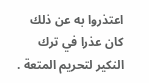اعتذروا به عن ذلك كان عذرا في ترك النكير لتحريم المتعة .